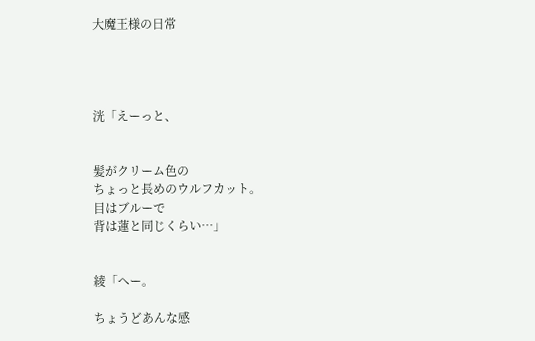大魔王様の日常




洸「えーっと、


髪がクリーム色の
ちょっと長めのウルフカット。
目はブルーで
背は蓮と同じくらい…」


綾「へー。

ちょうどあんな感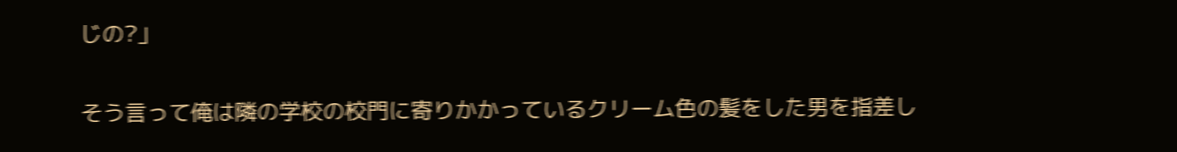じの?」


そう言って俺は隣の学校の校門に寄りかかっているクリーム色の髪をした男を指差し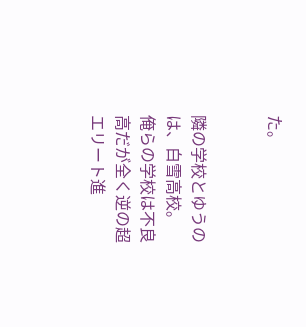た。


隣の学校とゆうのは、白雪高校。
俺らの学校は不良高だが全く逆の超エリート進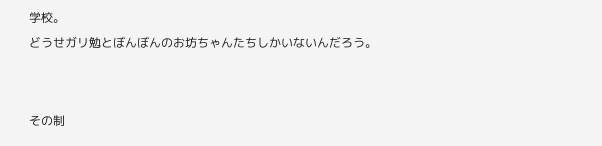学校。
どうせガリ勉とぼんぼんのお坊ちゃんたちしかいないんだろう。


その制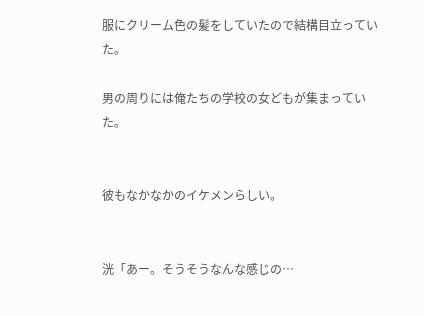服にクリーム色の髪をしていたので結構目立っていた。

男の周りには俺たちの学校の女どもが集まっていた。


彼もなかなかのイケメンらしい。


洸「あー。そうそうなんな感じの…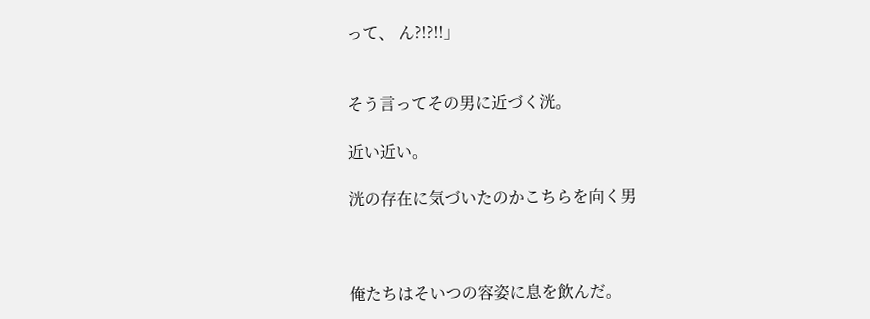って、 ん?!?!!」


そう言ってその男に近づく洸。

近い近い。

洸の存在に気づいたのかこちらを向く男



俺たちはそいつの容姿に息を飲んだ。